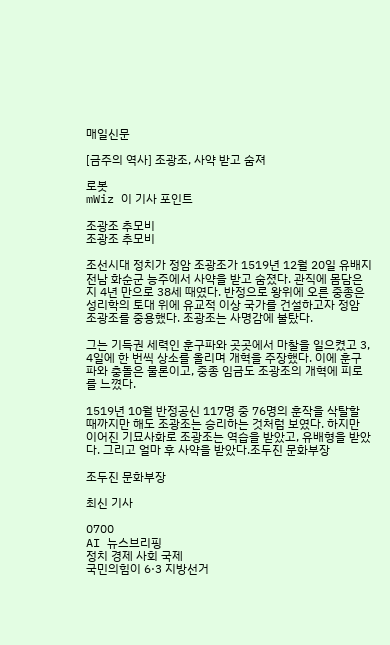매일신문

[금주의 역사] 조광조, 사약 받고 숨져

로봇
mWiz 이 기사 포인트

조광조 추모비
조광조 추모비

조선시대 정치가 정암 조광조가 1519년 12월 20일 유배지 전남 화순군 능주에서 사약을 받고 숨졌다. 관직에 몸담은 지 4년 만으로 38세 때였다. 반정으로 왕위에 오른 중종은 성리학의 토대 위에 유교적 이상 국가를 건설하고자 정암 조광조를 중용했다. 조광조는 사명감에 불탔다.

그는 기득권 세력인 훈구파와 곳곳에서 마찰을 일으켰고 3, 4일에 한 번씩 상소를 올리며 개혁을 주장했다. 이에 훈구파와 충돌은 물론이고, 중종 임금도 조광조의 개혁에 피로를 느꼈다.

1519년 10월 반정공신 117명 중 76명의 훈작을 삭탈할 때까지만 해도 조광조는 승리하는 것처럼 보였다. 하지만 이어진 기묘사화로 조광조는 역습을 받았고, 유배형을 받았다. 그리고 얼마 후 사약을 받았다.조두진 문화부장

조두진 문화부장

최신 기사

0700
AI 뉴스브리핑
정치 경제 사회 국제
국민의힘이 6·3 지방선거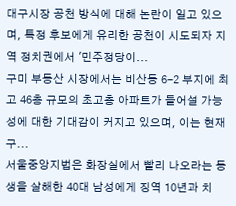대구시장 공천 방식에 대해 논란이 일고 있으며, 특정 후보에게 유리한 공천이 시도되자 지역 정치권에서 '민주정당이...
구미 부동산 시장에서는 비산동 6-2 부지에 최고 46층 규모의 초고층 아파트가 들어설 가능성에 대한 기대감이 커지고 있으며, 이는 현재 구...
서울중앙지법은 화장실에서 빨리 나오라는 동생을 살해한 40대 남성에게 징역 10년과 치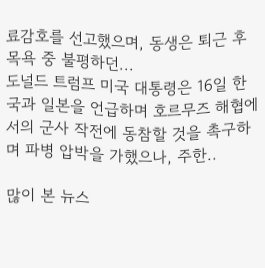료감호를 선고했으며, 동생은 퇴근 후 목욕 중 불평하던...
도널드 트럼프 미국 대통령은 16일 한국과 일본을 언급하며 호르무즈 해협에서의 군사 작전에 동참할 것을 촉구하며 파병 압박을 가했으나, 주한..

많이 본 뉴스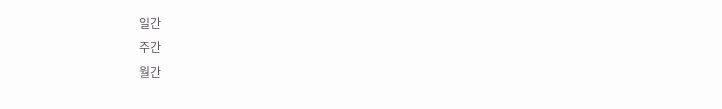일간
주간
월간